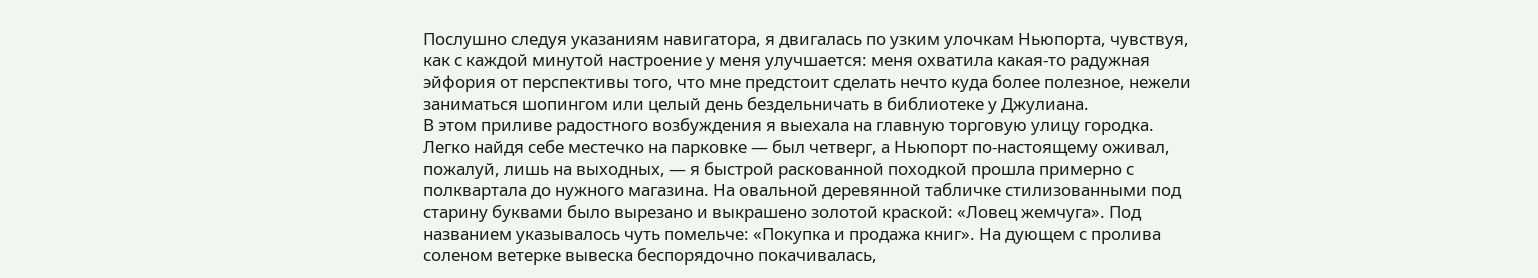Послушно следуя указаниям навигатора, я двигалась по узким улочкам Ньюпорта, чувствуя, как с каждой минутой настроение у меня улучшается: меня охватила какая-то радужная эйфория от перспективы того, что мне предстоит сделать нечто куда более полезное, нежели заниматься шопингом или целый день бездельничать в библиотеке у Джулиана.
В этом приливе радостного возбуждения я выехала на главную торговую улицу городка. Легко найдя себе местечко на парковке — был четверг, а Ньюпорт по-настоящему оживал, пожалуй, лишь на выходных, — я быстрой раскованной походкой прошла примерно с полквартала до нужного магазина. На овальной деревянной табличке стилизованными под старину буквами было вырезано и выкрашено золотой краской: «Ловец жемчуга». Под названием указывалось чуть помельче: «Покупка и продажа книг». На дующем с пролива соленом ветерке вывеска беспорядочно покачивалась,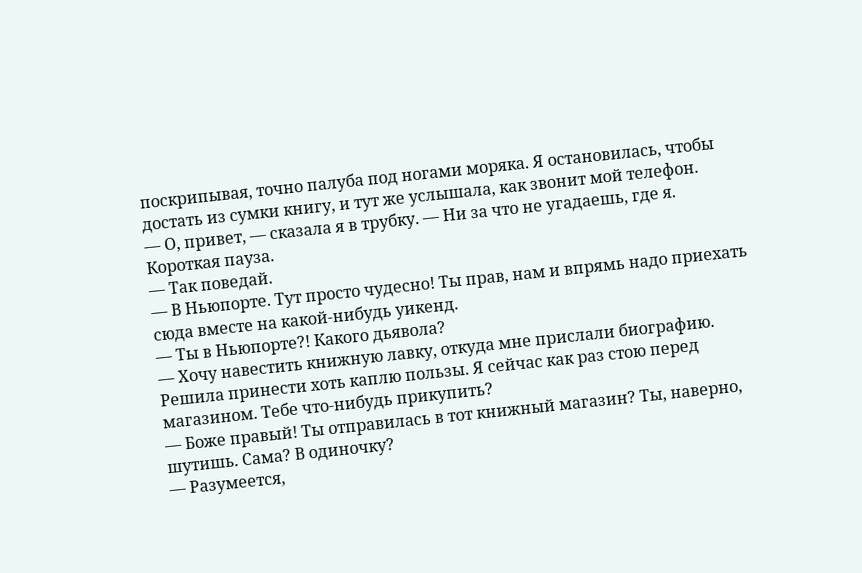поскрипывая, точно палуба под ногами моряка. Я остановилась, чтобы достать из сумки книгу, и тут же услышала, как звонит мой телефон.
— О, привет, — сказала я в трубку. — Ни за что не угадаешь, где я.
Короткая пауза.
— Так поведай.
— В Ньюпорте. Тут просто чудесно! Ты прав, нам и впрямь надо приехать сюда вместе на какой-нибудь уикенд.
— Ты в Ньюпорте?! Какого дьявола?
— Хочу навестить книжную лавку, откуда мне прислали биографию. Решила принести хоть каплю пользы. Я сейчас как раз стою перед магазином. Тебе что-нибудь прикупить?
— Боже правый! Ты отправилась в тот книжный магазин? Ты, наверно, шутишь. Сама? В одиночку?
— Разумеется,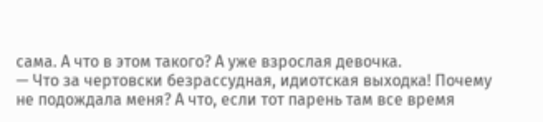сама. А что в этом такого? А уже взрослая девочка.
— Что за чертовски безрассудная, идиотская выходка! Почему не подождала меня? А что, если тот парень там все время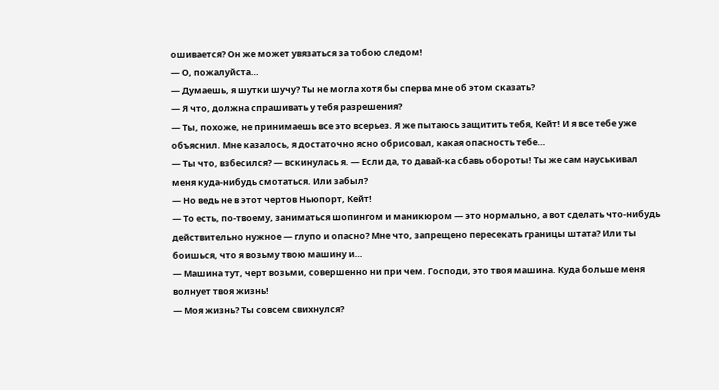ошивается? Он же может увязаться за тобою следом!
— О, пожалуйста…
— Думаешь, я шутки шучу? Ты не могла хотя бы сперва мне об этом сказать?
— Я что, должна спрашивать у тебя разрешения?
— Ты, похоже, не принимаешь все это всерьез. Я же пытаюсь защитить тебя, Кейт! И я все тебе уже объяснил. Мне казалось, я достаточно ясно обрисовал, какая опасность тебе…
— Ты что, взбесился? — вскинулась я. — Если да, то давай-ка сбавь обороты! Ты же сам науськивал меня куда-нибудь смотаться. Или забыл?
— Но ведь не в этот чертов Ньюпорт, Кейт!
— То есть, по-твоему, заниматься шопингом и маникюром — это нормально, а вот сделать что-нибудь действительно нужное — глупо и опасно? Мне что, запрещено пересекать границы штата? Или ты боишься, что я возьму твою машину и…
— Машина тут, черт возьми, совершенно ни при чем. Господи, это твоя машина. Куда больше меня волнует твоя жизнь!
— Моя жизнь? Ты совсем свихнулся?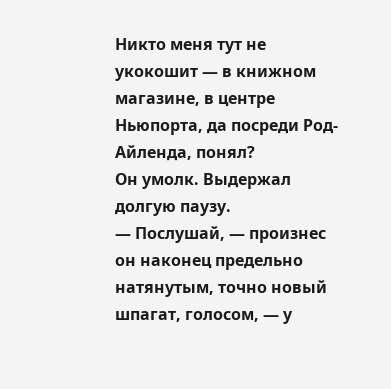Никто меня тут не укокошит — в книжном магазине, в центре Ньюпорта, да посреди Род-Айленда, понял?
Он умолк. Выдержал долгую паузу.
— Послушай, — произнес он наконец предельно натянутым, точно новый шпагат, голосом, — у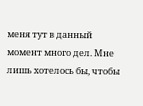меня тут в данный момент много дел. Мне лишь хотелось бы, чтобы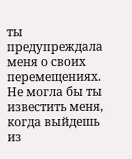ты предупреждала меня о своих перемещениях. Не могла бы ты известить меня, когда выйдешь из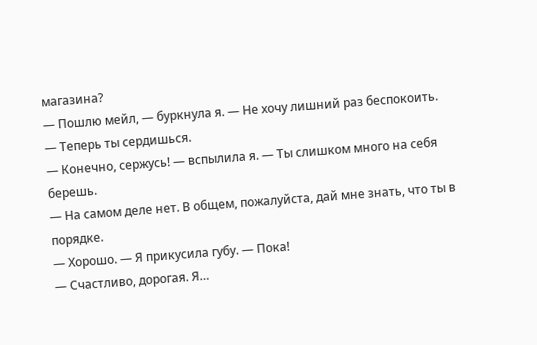магазина?
— Пошлю мейл, — буркнула я. — Не хочу лишний раз беспокоить.
— Теперь ты сердишься.
— Конечно, сержусь! — вспылила я. — Ты слишком много на себя берешь.
— На самом деле нет. В общем, пожалуйста, дай мне знать, что ты в порядке.
— Хорошо. — Я прикусила губу. — Пока!
— Счастливо, дорогая. Я…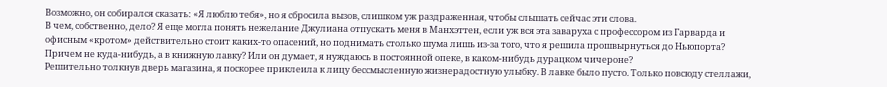Возможно, он собирался сказать: «Я люблю тебя», но я сбросила вызов, слишком уж раздраженная, чтобы слышать сейчас эти слова.
В чем, собственно, дело? Я еще могла понять нежелание Джулиана отпускать меня в Манхэттен, если уж вся эта заваруха с профессором из Гарварда и офисным «кротом» действительно стоит каких-то опасений, но поднимать столько шума лишь из-за того, что я решила прошвырнуться до Ньюпорта? Причем не куда-нибудь, а в книжную лавку? Или он думает, я нуждаюсь в постоянной опеке, в каком-нибудь дурацком чичероне?
Решительно толкнув дверь магазина, я поскорее приклеила к лицу бессмысленную жизнерадостную улыбку. В лавке было пусто. Только повсюду стеллажи,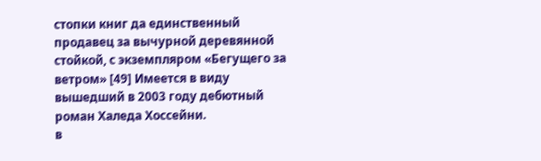стопки книг да единственный продавец за вычурной деревянной стойкой, с экземпляром «Бегущего за ветром» [49] Имеется в виду вышедший в 2003 году дебютный роман Халеда Хоссейни.
в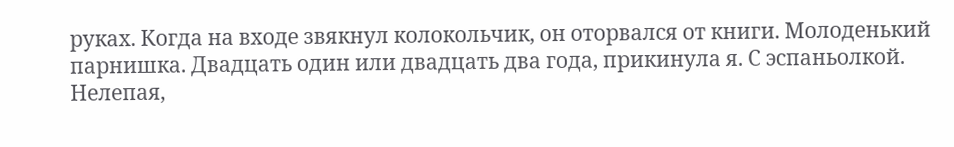руках. Когда на входе звякнул колокольчик, он оторвался от книги. Молоденький парнишка. Двадцать один или двадцать два года, прикинула я. С эспаньолкой. Нелепая,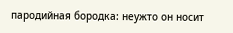пародийная бородка: неужто он носит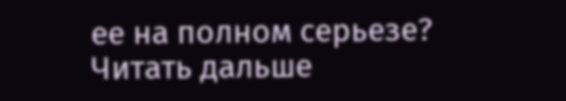ее на полном серьезе?
Читать дальше